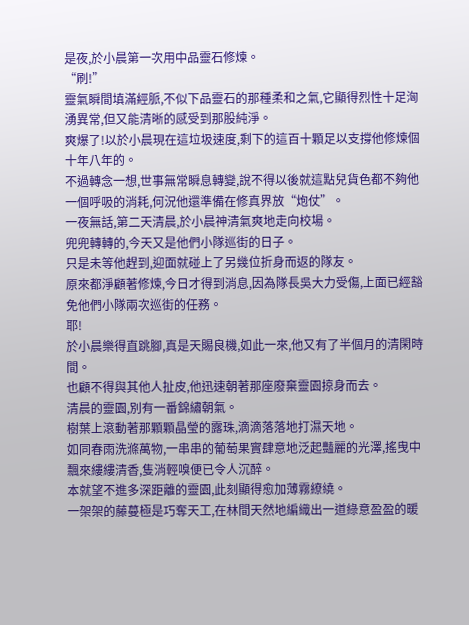是夜,於小晨第一次用中品靈石修煉。
“刷!”
靈氣瞬間填滿經脈,不似下品靈石的那種柔和之氣,它顯得烈性十足洶湧異常,但又能清晰的感受到那股純淨。
爽爆了!以於小晨現在這垃圾速度,剩下的這百十顆足以支撐他修煉個十年八年的。
不過轉念一想,世事無常瞬息轉變,說不得以後就這點兒貨色都不夠他一個呼吸的消耗,何況他還準備在修真界放“炮仗”。
一夜無話,第二天清晨,於小晨神清氣爽地走向校場。
兜兜轉轉的,今天又是他們小隊巡街的日子。
只是未等他趕到,迎面就碰上了另幾位折身而返的隊友。
原來都淨顧著修煉,今日才得到消息,因為隊長吳大力受傷,上面已經豁免他們小隊兩次巡街的任務。
耶!
於小晨樂得直跳腳,真是天賜良機,如此一來,他又有了半個月的清閑時間。
也顧不得與其他人扯皮,他迅速朝著那座廢棄靈園掠身而去。
清晨的靈園,別有一番錦繡朝氣。
樹葉上滾動著那顆顆晶瑩的露珠,滴滴落落地打濕天地。
如同春雨洗滌萬物,一串串的葡萄果實肆意地泛起豔麗的光澤,搖曳中飄來縷縷清香,隻消輕嗅便已令人沉醉。
本就望不進多深距離的靈園,此刻顯得愈加薄霧繚繞。
一架架的藤蔓極是巧奪天工,在林間天然地編織出一道綠意盈盈的暖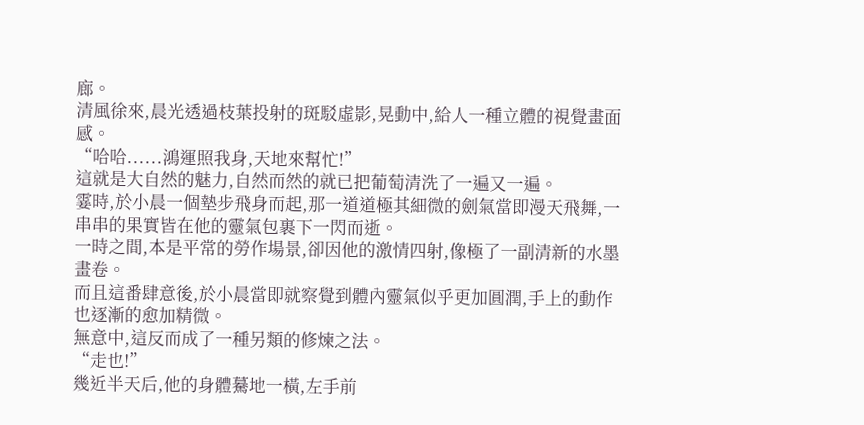廊。
清風徐來,晨光透過枝葉投射的斑駁虛影,晃動中,給人一種立體的視覺畫面感。
“哈哈......鴻運照我身,天地來幫忙!”
這就是大自然的魅力,自然而然的就已把葡萄清洗了一遍又一遍。
霎時,於小晨一個墊步飛身而起,那一道道極其細微的劍氣當即漫天飛舞,一串串的果實皆在他的靈氣包裹下一閃而逝。
一時之間,本是平常的勞作場景,卻因他的激情四射,像極了一副清新的水墨畫卷。
而且這番肆意後,於小晨當即就察覺到體內靈氣似乎更加圓潤,手上的動作也逐漸的愈加精微。
無意中,這反而成了一種另類的修煉之法。
“走也!”
幾近半天后,他的身體驀地一橫,左手前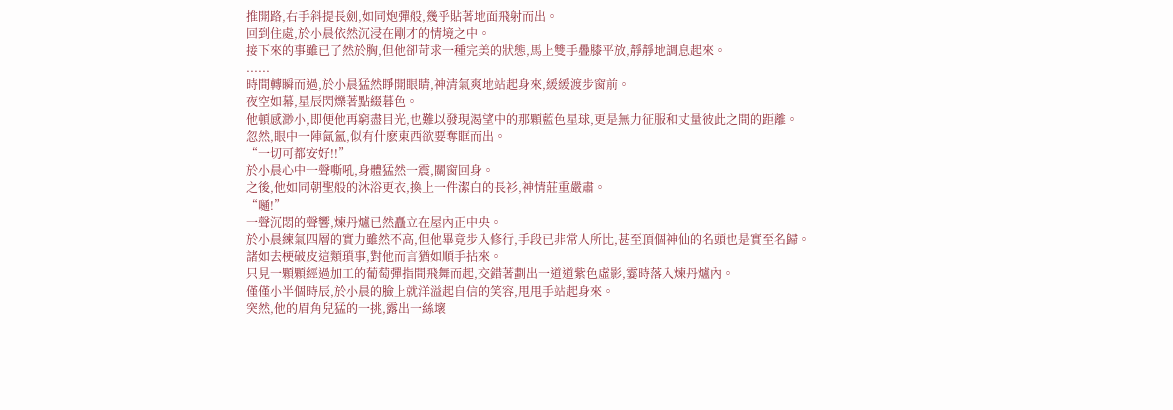推開路,右手斜提長劍,如同炮彈般,幾乎貼著地面飛射而出。
回到住處,於小晨依然沉浸在剛才的情境之中。
接下來的事雖已了然於胸,但他卻苛求一種完美的狀態,馬上雙手疊膝平放,靜靜地調息起來。
......
時間轉瞬而過,於小晨猛然睜開眼睛,神清氣爽地站起身來,緩緩渡步窗前。
夜空如幕,星辰閃爍著點綴暮色。
他頓感渺小,即便他再窮盡目光,也難以發現渴望中的那顆藍色星球,更是無力征服和丈量彼此之間的距離。
忽然,眼中一陣氤氳,似有什麽東西欲要奪眶而出。
“一切可都安好!!”
於小晨心中一聲嘶吼,身體猛然一震,關窗回身。
之後,他如同朝聖般的沐浴更衣,換上一件潔白的長衫,神情莊重嚴肅。
“嗵!”
一聲沉悶的聲響,煉丹爐已然矗立在屋內正中央。
於小晨練氣四層的實力雖然不高,但他畢竟步入修行,手段已非常人所比,甚至頂個神仙的名頭也是實至名歸。
諸如去梗破皮這類瑣事,對他而言猶如順手拈來。
只見一顆顆經過加工的葡萄彈指間飛舞而起,交錯著劃出一道道紫色虛影,霎時落入煉丹爐內。
僅僅小半個時辰,於小晨的臉上就洋溢起自信的笑容,甩甩手站起身來。
突然,他的眉角兒猛的一挑,露出一絲壞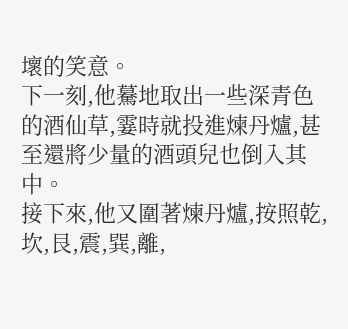壞的笑意。
下一刻,他驀地取出一些深青色的酒仙草,霎時就投進煉丹爐,甚至還將少量的酒頭兒也倒入其中。
接下來,他又圍著煉丹爐,按照乾,坎,艮,震,巽,離,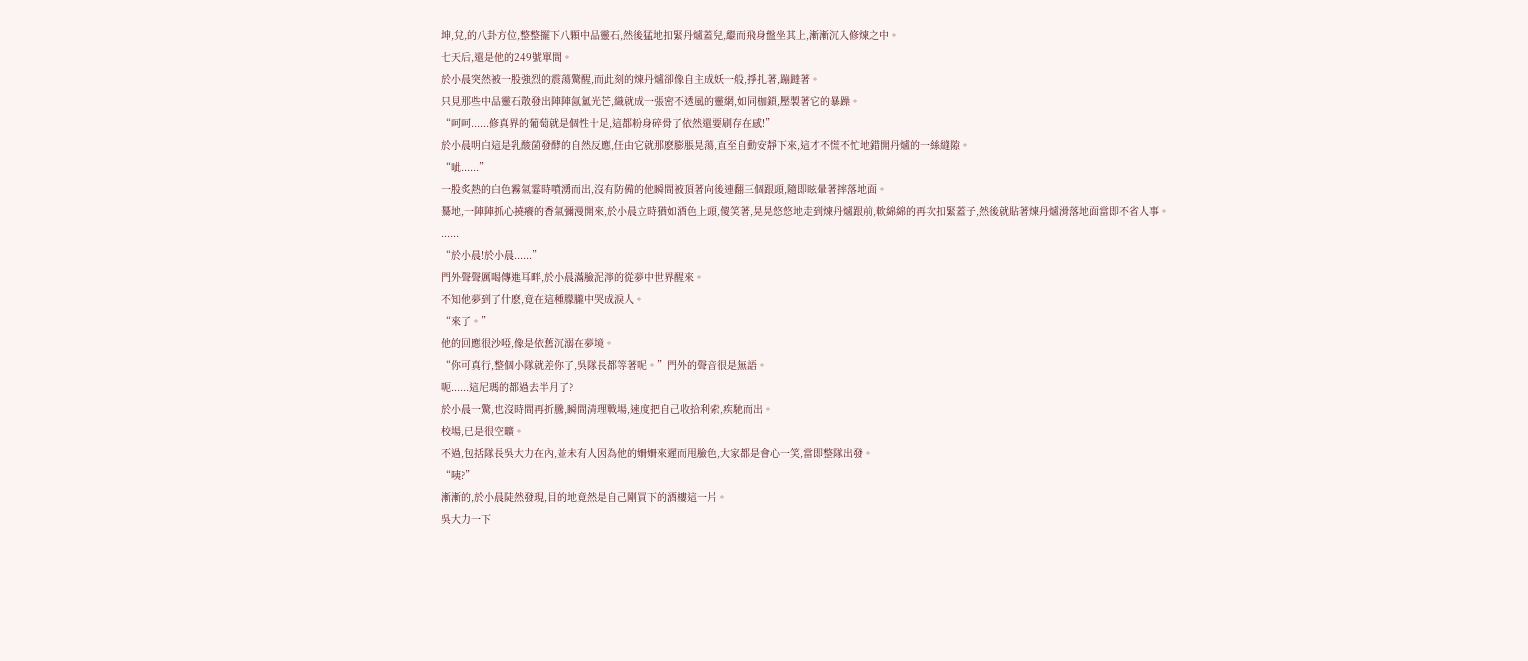坤,兌,的八卦方位,整整擺下八顆中品靈石,然後猛地扣緊丹爐蓋兒,繼而飛身盤坐其上,漸漸沉入修煉之中。
七天后,還是他的249號單間。
於小晨突然被一股強烈的震蕩驚醒,而此刻的煉丹爐卻像自主成妖一般,掙扎著,蹦躂著。
只見那些中品靈石散發出陣陣氤氳光芒,織就成一張密不透風的靈網,如同枷鎖,壓製著它的暴躁。
“呵呵......修真界的葡萄就是個性十足,這都粉身碎骨了依然還要刷存在感!”
於小晨明白這是乳酸菌發酵的自然反應,任由它就那麽膨脹晃蕩,直至自動安靜下來,這才不慌不忙地錯開丹爐的一絲縫隙。
“呲......”
一股炙熱的白色霧氣霎時噴湧而出,沒有防備的他瞬間被頂著向後連翻三個跟頭,隨即眩暈著摔落地面。
驀地,一陣陣抓心撓癢的香氣彌漫開來,於小晨立時猶如酒色上頭,傻笑著,晃晃悠悠地走到煉丹爐跟前,軟綿綿的再次扣緊蓋子,然後就貼著煉丹爐滑落地面當即不省人事。
......
“於小晨!於小晨......”
門外聲聲厲喝傳進耳畔,於小晨滿臉泥濘的從夢中世界醒來。
不知他夢到了什麽,竟在這種朦朧中哭成淚人。
“來了。”
他的回應很沙啞,像是依舊沉溺在夢境。
“你可真行,整個小隊就差你了,吳隊長都等著呢。”門外的聲音很是無語。
呃......這尼瑪的都過去半月了?
於小晨一驚,也沒時間再折騰,瞬間清理戰場,速度把自己收拾利索,疾馳而出。
校場,已是很空曠。
不過,包括隊長吳大力在內,並未有人因為他的姍姍來遲而甩臉色,大家都是會心一笑,當即整隊出發。
“咦?”
漸漸的,於小晨陡然發現,目的地竟然是自己剛買下的酒樓這一片。
吳大力一下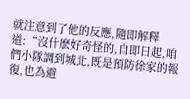就注意到了他的反應,隨即解釋道:“沒什麽好奇怪的,自即日起,咱們小隊調到城北,既是預防徐家的報復,也為避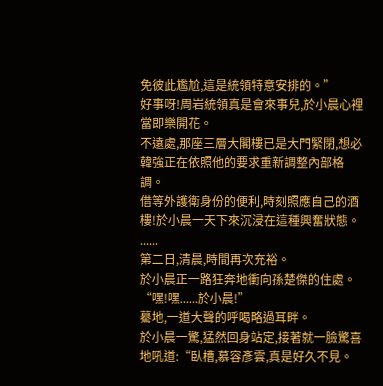免彼此尷尬,這是統領特意安排的。”
好事呀!周岩統領真是會來事兒,於小晨心裡當即樂開花。
不遠處,那座三層大閣樓已是大門緊閉,想必韓強正在依照他的要求重新調整內部格調。
借等外護衛身份的便利,時刻照應自己的酒樓!於小晨一天下來沉浸在這種興奮狀態。
......
第二日,清晨,時間再次充裕。
於小晨正一路狂奔地衝向孫楚傑的住處。
“嘿!嘿......於小晨!”
驀地,一道大聲的呼喝略過耳畔。
於小晨一驚,猛然回身站定,接著就一臉驚喜地吼道:“臥槽,慕容彥雲,真是好久不見。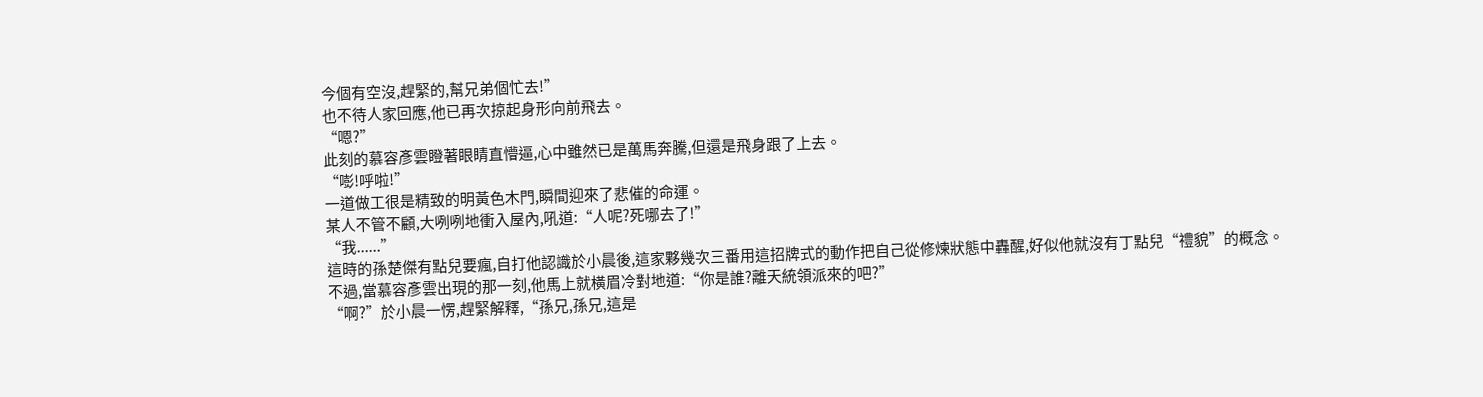今個有空沒,趕緊的,幫兄弟個忙去!”
也不待人家回應,他已再次掠起身形向前飛去。
“嗯?”
此刻的慕容彥雲瞪著眼睛直懵逼,心中雖然已是萬馬奔騰,但還是飛身跟了上去。
“嘭!呼啦!”
一道做工很是精致的明黃色木門,瞬間迎來了悲催的命運。
某人不管不顧,大咧咧地衝入屋內,吼道:“人呢?死哪去了!”
“我......”
這時的孫楚傑有點兒要瘋,自打他認識於小晨後,這家夥幾次三番用這招牌式的動作把自己從修煉狀態中轟醒,好似他就沒有丁點兒“禮貌”的概念。
不過,當慕容彥雲出現的那一刻,他馬上就橫眉冷對地道:“你是誰?離天統領派來的吧?”
“啊?”於小晨一愣,趕緊解釋,“孫兄,孫兄,這是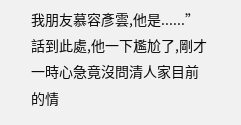我朋友慕容彥雲,他是......”
話到此處,他一下尷尬了,剛才一時心急竟沒問清人家目前的情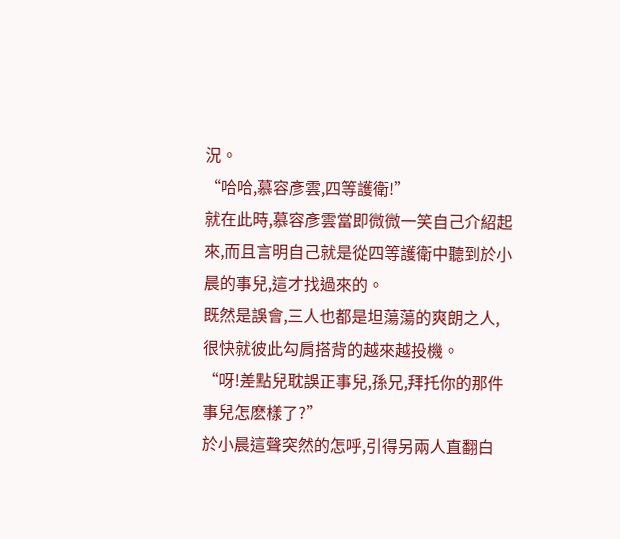況。
“哈哈,慕容彥雲,四等護衛!”
就在此時,慕容彥雲當即微微一笑自己介紹起來,而且言明自己就是從四等護衛中聽到於小晨的事兒,這才找過來的。
既然是誤會,三人也都是坦蕩蕩的爽朗之人,很快就彼此勾肩搭背的越來越投機。
“呀!差點兒耽誤正事兒,孫兄,拜托你的那件事兒怎麽樣了?”
於小晨這聲突然的怎呼,引得另兩人直翻白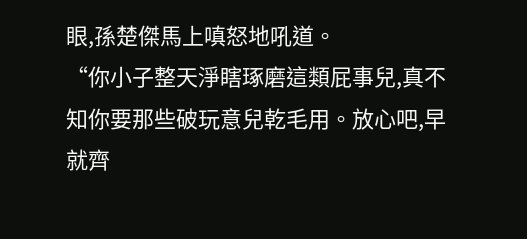眼,孫楚傑馬上嗔怒地吼道。
“你小子整天淨瞎琢磨這類屁事兒,真不知你要那些破玩意兒乾毛用。放心吧,早就齊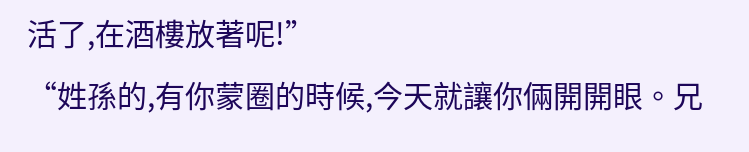活了,在酒樓放著呢!”
“姓孫的,有你蒙圈的時候,今天就讓你倆開開眼。兄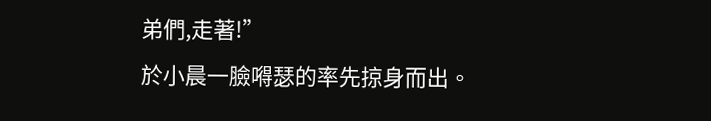弟們,走著!”
於小晨一臉嘚瑟的率先掠身而出。